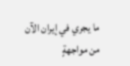ما يجري في إيران الآن من مواجهةٍ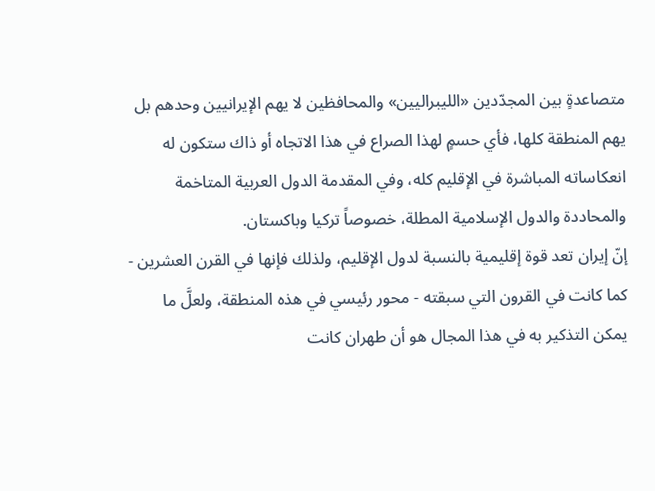متصاعدةٍ بين المجدّدين «الليبراليين» والمحافظين لا يهم الإيرانيين وحدهم بل يهم المنطقة كلها، فأي حسمٍ لهذا الصراع في هذا الاتجاه أو ذاك ستكون له انعكاساته المباشرة في الإقليم كله، وفي المقدمة الدول العربية المتاخمة والمحاددة والدول الإسلامية المطلة، خصوصاً تركيا وباكستان.
إنّ إيران تعد قوة إقليمية بالنسبة لدول الإقليم، ولذلك فإنها في القرن العشرين - كما كانت في القرون التي سبقته - محور رئيسي في هذه المنطقة، ولعلَّ ما يمكن التذكير به في هذا المجال هو أن طهران كانت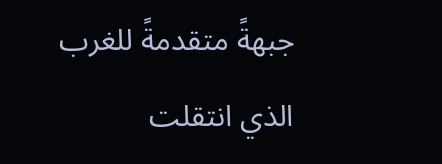جبهةً متقدمةً للغرب الذي انتقلت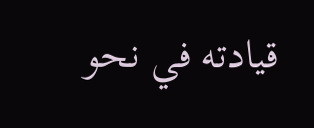قيادته في نحو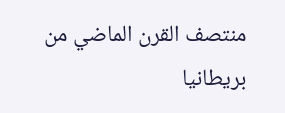منتصف القرن الماضي من بريطانيا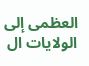العظمى إلى الولايات ال